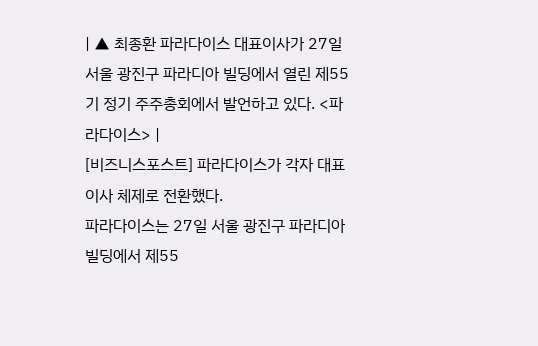| ▲ 최종환 파라다이스 대표이사가 27일 서울 광진구 파라디아 빌딩에서 열린 제55기 정기 주주총회에서 발언하고 있다. <파라다이스> |
[비즈니스포스트] 파라다이스가 각자 대표이사 체제로 전환했다.
파라다이스는 27일 서울 광진구 파라디아 빌딩에서 제55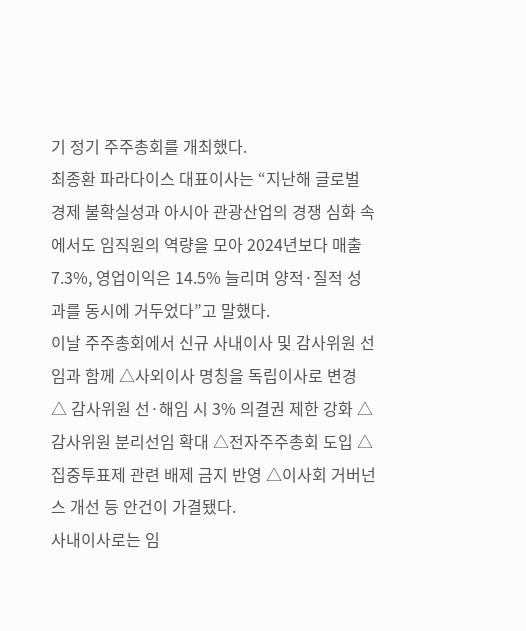기 정기 주주총회를 개최했다.
최종환 파라다이스 대표이사는 “지난해 글로벌 경제 불확실성과 아시아 관광산업의 경쟁 심화 속에서도 임직원의 역량을 모아 2024년보다 매출 7.3%, 영업이익은 14.5% 늘리며 양적·질적 성과를 동시에 거두었다”고 말했다.
이날 주주총회에서 신규 사내이사 및 감사위원 선임과 함께 △사외이사 명칭을 독립이사로 변경 △ 감사위원 선·해임 시 3% 의결권 제한 강화 △감사위원 분리선임 확대 △전자주주총회 도입 △집중투표제 관련 배제 금지 반영 △이사회 거버넌스 개선 등 안건이 가결됐다.
사내이사로는 임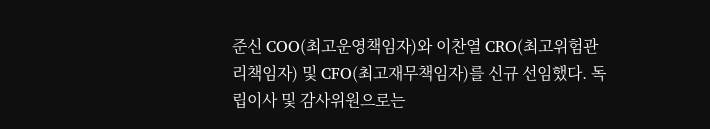준신 COO(최고운영책임자)와 이찬열 CRO(최고위험관리책임자) 및 CFO(최고재무책임자)를 신규 선임했다. 독립이사 및 감사위원으로는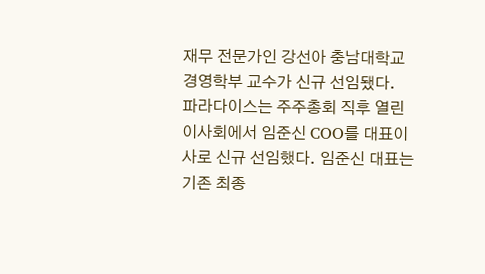재무 전문가인 강선아 충남대학교 경영학부 교수가 신규 선임됐다.
파라다이스는 주주총회 직후 열린 이사회에서 임준신 COO를 대표이사로 신규 선임했다. 임준신 대표는 기존 최종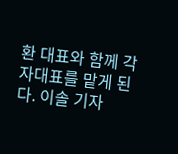환 대표와 함께 각자대표를 맡게 된다. 이솔 기자